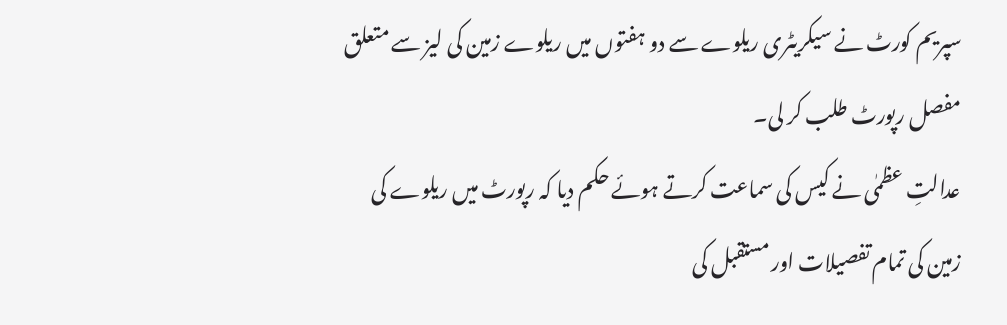سپریم کورٹ نے سیکریٹری ریلوے سے دو ہفتوں میں ریلوے زمین کی لیز سے متعلق مفصل رپورٹ طلب کر لی۔
عدالتِ عظمٰی نے کیس کی سماعت کرتے ہوئے حکم دیا کہ رپورٹ میں ریلوے کی زمین کی تمام تفصیلات اور مستقبل کی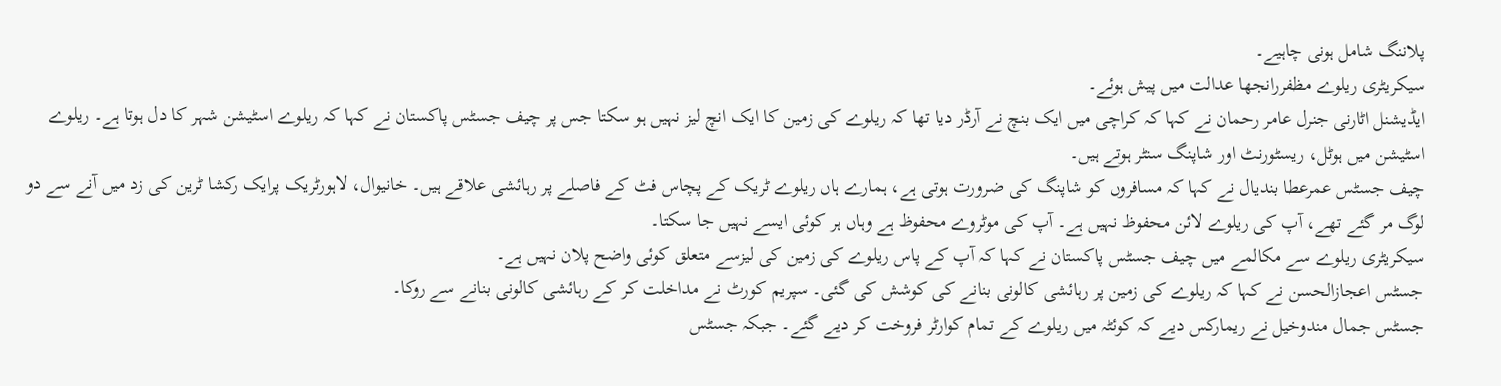پلاننگ شامل ہونی چاہیے۔
سیکریٹری ریلوے مظفررانجھا عدالت میں پیش ہوئے۔
ایڈیشنل اٹارنی جنرل عامر رحمان نے کہا کہ کراچی میں ایک بنچ نے آرڈر دیا تھا کہ ریلوے کی زمین کا ایک انچ لیز نہیں ہو سکتا جس پر چیف جسٹس پاکستان نے کہا کہ ریلوے اسٹیشن شہر کا دل ہوتا ہے۔ ریلوے اسٹیشن میں ہوٹل، ریسٹورنٹ اور شاپنگ سنٹر ہوتے ہیں۔
چیف جسٹس عمرعطا بندیال نے کہا کہ مسافروں کو شاپنگ کی ضرورت ہوتی ہے، ہمارے ہاں ریلوے ٹریک کے پچاس فٹ کے فاصلے پر رہائشی علاقے ہیں۔ خانیوال، لاہورٹریک پرایک رکشا ٹرین کی زد میں آنے سے دو لوگ مر گئے تھے، آپ کی ریلوے لائن محفوظ نہیں ہے۔ آپ کی موٹروے محفوظ ہے وہاں ہر کوئی ایسے نہیں جا سکتا۔
سیکریٹری ریلوے سے مکالمے میں چیف جسٹس پاکستان نے کہا کہ آپ کے پاس ریلوے کی زمین کی لیزسے متعلق کوئی واضح پلان نہیں ہے۔
جسٹس اعجازالحسن نے کہا کہ ریلوے کی زمین پر رہائشی کالونی بنانے کی کوشش کی گئی۔ سپریم کورٹ نے مداخلت کر کے رہائشی کالونی بنانے سے روکا۔
جسٹس جمال مندوخیل نے ریمارکس دیے کہ کوئٹہ میں ریلوے کے تمام کوارٹر فروخت کر دیے گئے۔ جبکہ جسٹس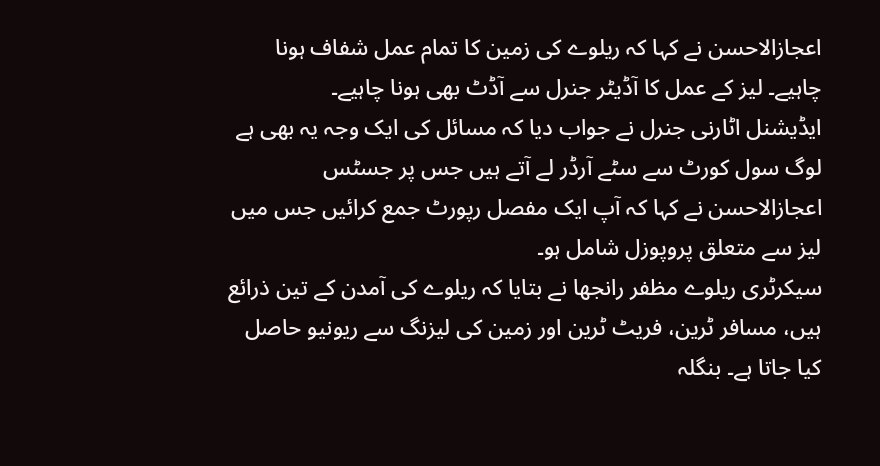اعجازالاحسن نے کہا کہ ریلوے کی زمین کا تمام عمل شفاف ہونا چاہیے۔ لیز کے عمل کا آڈیٹر جنرل سے آڈٹ بھی ہونا چاہیے۔
ایڈیشنل اٹارنی جنرل نے جواب دیا کہ مسائل کی ایک وجہ یہ بھی ہے لوگ سول کورٹ سے سٹے آرڈر لے آتے ہیں جس پر جسٹس اعجازالاحسن نے کہا کہ آپ ایک مفصل رپورٹ جمع کرائیں جس میں لیز سے متعلق پروپوزل شامل ہو۔
سیکرٹری ریلوے مظفر رانجھا نے بتایا کہ ریلوے کی آمدن کے تین ذرائع ہیں، مسافر ٹرین، فریٹ ٹرین اور زمین کی لیزنگ سے ریونیو حاصل کیا جاتا ہے۔ بنگلہ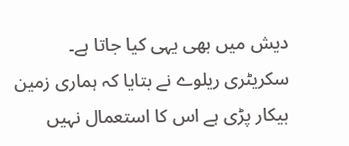دیش میں بھی یہی کیا جاتا ہے۔
سکریٹری ریلوے نے بتایا کہ ہماری زمین بیکار پڑی ہے اس کا استعمال نہیں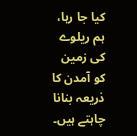کیا جا رہا، ہم ریلوے کی زمین کو آمدن کا ذریعہ بنانا چاہتے ہیں۔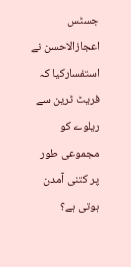جسٹس اعجازالاحسن نے استفسارکیا کہ فریٹ ٹرین سے ریلوے کو مجموعی طور پر کتنی آمدن ہوتی ہے؟